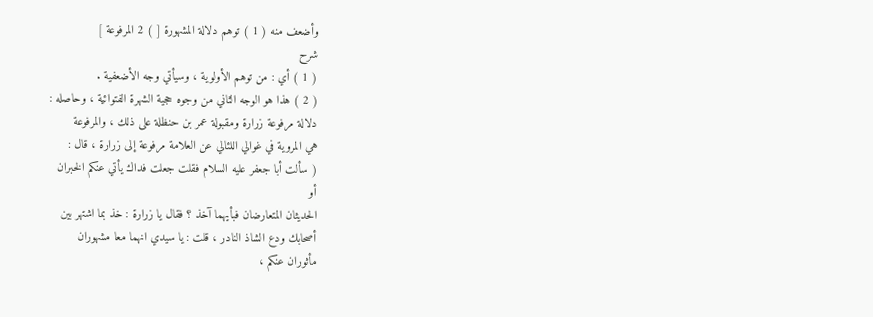وأضعف منه ( 1 ) توهم دلالة المشهورة [ ) 2 المرفوعة ]
شرح
( 1 ) أي : من توهم الأولوية ، وسيأتي وجه الأضعفية .
( 2 ) هذا هو الوجه الثاني من وجوه حجية الشهرة الفتوائية ، وحاصله :
دلالة مرفوعة زرارة ومقبولة عمر بن حنظلة على ذلك ، والمرفوعة
هي المروية في غوالي اللئالي عن العلامة مرفوعة إلى زرارة ، قال :
( سألت أبا جعفر عليه السلام فقلت جعلت فداك يأتي عنكم الخبران
أو
الحديثان المتعارضان فبأيهما آخذ ؟ فقال يا زرارة : خذ بما اشتهر بين
أصحابك ودع الشاذ النادر ، قلت : يا سيدي انهما معا مشهوران
مأثوران عنكم ،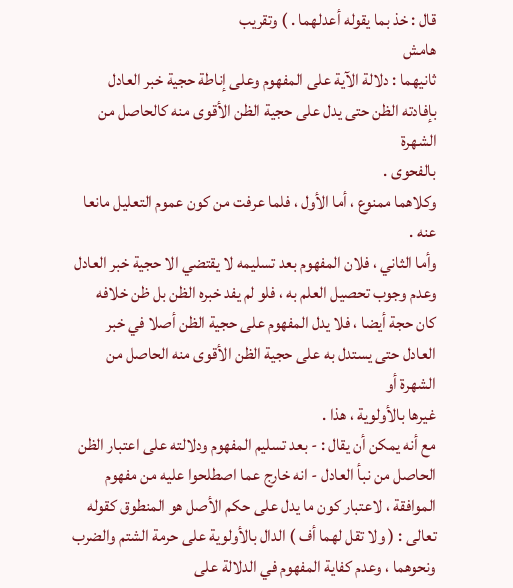قال : خذ بما يقوله أعدلهما . ) وتقريب
هامش
ثانيهما : دلالة الآية على المفهوم وعلى إناطة حجية خبر العادل
بإفادته الظن حتى يدل على حجية الظن الأقوى منه كالحاصل من
الشهرة
بالفحوى .
وكلاهما ممنوع ، أما الأول ، فلما عرفت من كون عموم التعليل مانعا
عنه .
وأما الثاني ، فلان المفهوم بعد تسليمه لا يقتضي الا حجية خبر العادل
وعدم وجوب تحصيل العلم به ، فلو لم يفد خبره الظن بل ظن خلافه
كان حجة أيضا ، فلا يدل المفهوم على حجية الظن أصلا في خبر
العادل حتى يستدل به على حجية الظن الأقوى منه الحاصل من
الشهرة أو
غيرها بالأولوية ، هذا .
مع أنه يمكن أن يقال : - بعد تسليم المفهوم ودلالته على اعتبار الظن
الحاصل من نبأ العادل - انه خارج عما اصطلحوا عليه من مفهوم
الموافقة ، لاعتبار كون ما يدل على حكم الأصل هو المنطوق كقوله
تعالى : ( ولا تقل لهما أف ) الدال بالأولوية على حرمة الشتم والضرب
ونحوهما ، وعدم كفاية المفهوم في الدلالة على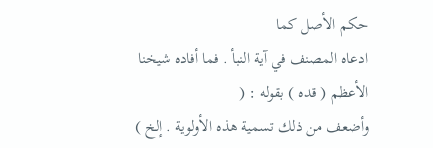حكم الأصل كما
ادعاه المصنف في آية النبأ . فما أفاده شيخنا الأعظم ( قده ) بقوله : (
وأضعف من ذلك تسمية هذه الأولوية . إلخ )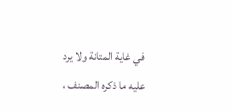في غاية المتانة ولا يرد
عليه ما ذكره المصنف ،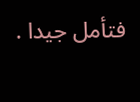فتأمل جيدا .